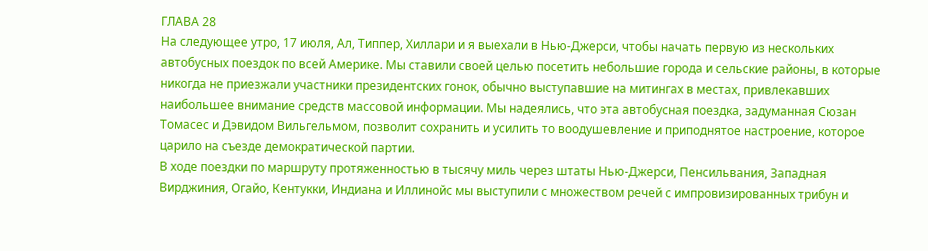ГЛАВА 28
На следующее утро, 17 июля, Ал, Типпер, Хиллари и я выехали в Нью-Джерси, чтобы начать первую из нескольких автобусных поездок по всей Америке. Мы ставили своей целью посетить небольшие города и сельские районы, в которые никогда не приезжали участники президентских гонок, обычно выступавшие на митингах в местах, привлекавших наибольшее внимание средств массовой информации. Мы надеялись, что эта автобусная поездка, задуманная Сюзан Томасес и Дэвидом Вильгельмом, позволит сохранить и усилить то воодушевление и приподнятое настроение, которое царило на съезде демократической партии.
В ходе поездки по маршруту протяженностью в тысячу миль через штаты Нью-Джерси, Пенсильвания, Западная Вирджиния, Огайо, Кентукки, Индиана и Иллинойс мы выступили с множеством речей с импровизированных трибун и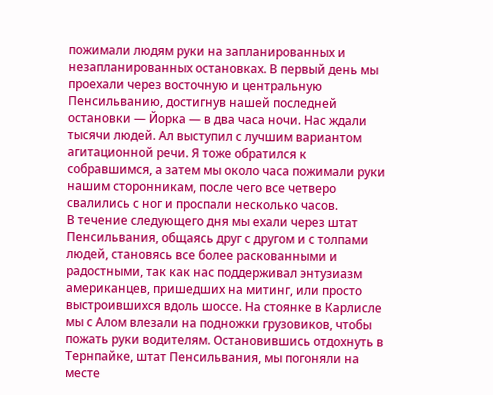пожимали людям руки на запланированных и незапланированных остановках. В первый день мы проехали через восточную и центральную Пенсильванию, достигнув нашей последней остановки — Йорка — в два часа ночи. Нас ждали тысячи людей. Ал выступил с лучшим вариантом агитационной речи. Я тоже обратился к собравшимся, а затем мы около часа пожимали руки нашим сторонникам, после чего все четверо свалились с ног и проспали несколько часов.
В течение следующего дня мы ехали через штат Пенсильвания, общаясь друг с другом и с толпами людей, становясь все более раскованными и радостными, так как нас поддерживал энтузиазм американцев, пришедших на митинг, или просто выстроившихся вдоль шоссе. На стоянке в Карлисле мы с Алом влезали на подножки грузовиков, чтобы пожать руки водителям. Остановившись отдохнуть в Тернпайке, штат Пенсильвания, мы погоняли на месте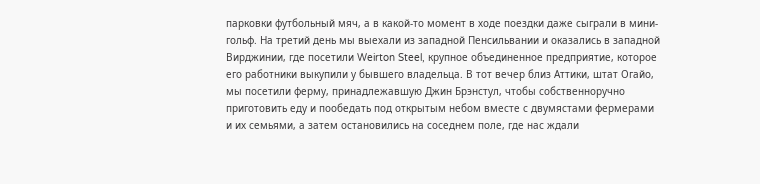парковки футбольный мяч, а в какой-то момент в ходе поездки даже сыграли в мини-гольф. На третий день мы выехали из западной Пенсильвании и оказались в западной Вирджинии, где посетили Weirton Steel, крупное объединенное предприятие, которое его работники выкупили у бывшего владельца. В тот вечер близ Аттики, штат Огайо, мы посетили ферму, принадлежавшую Джин Брэнстул, чтобы собственноручно приготовить еду и пообедать под открытым небом вместе с двумястами фермерами и их семьями, а затем остановились на соседнем поле, где нас ждали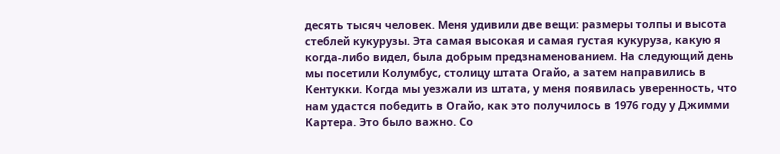десять тысяч человек. Меня удивили две вещи: размеры толпы и высота стеблей кукурузы. Эта самая высокая и самая густая кукуруза, какую я когда-либо видел, была добрым предзнаменованием. На следующий день мы посетили Колумбус, столицу штата Огайо, а затем направились в Кентукки. Когда мы уезжали из штата, у меня появилась уверенность, что нам удастся победить в Огайо, как это получилось в 1976 году у Джимми Картера. Это было важно. Со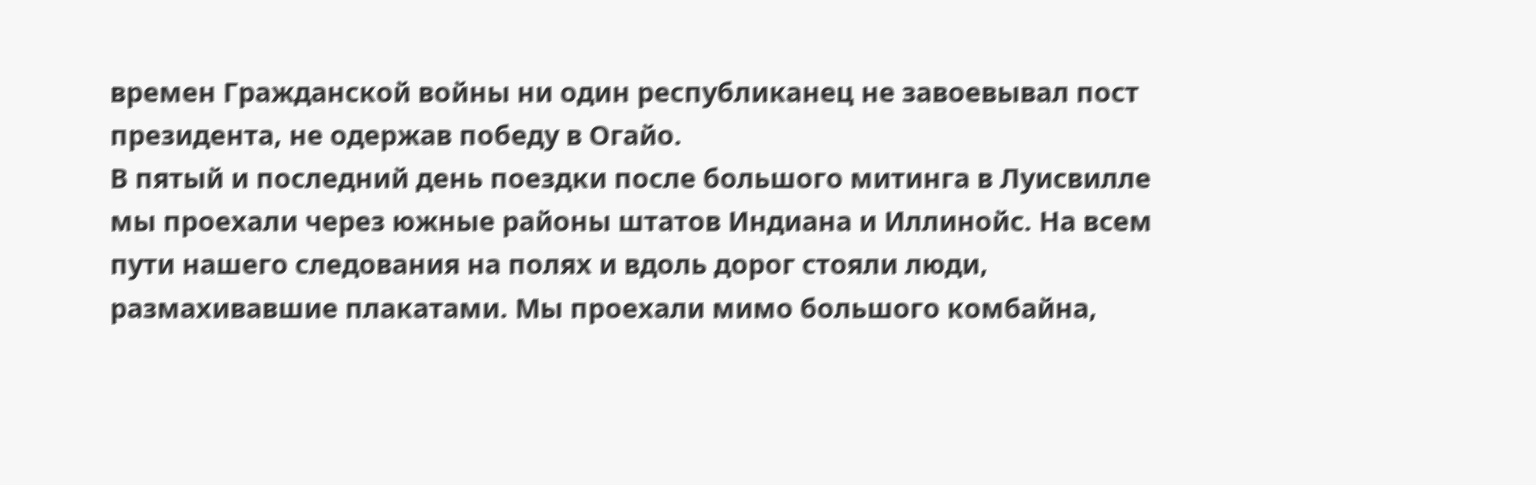времен Гражданской войны ни один республиканец не завоевывал пост президента, не одержав победу в Огайо.
В пятый и последний день поездки после большого митинга в Луисвилле мы проехали через южные районы штатов Индиана и Иллинойс. На всем пути нашего следования на полях и вдоль дорог стояли люди, размахивавшие плакатами. Мы проехали мимо большого комбайна,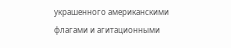украшенного американскими флагами и агитационными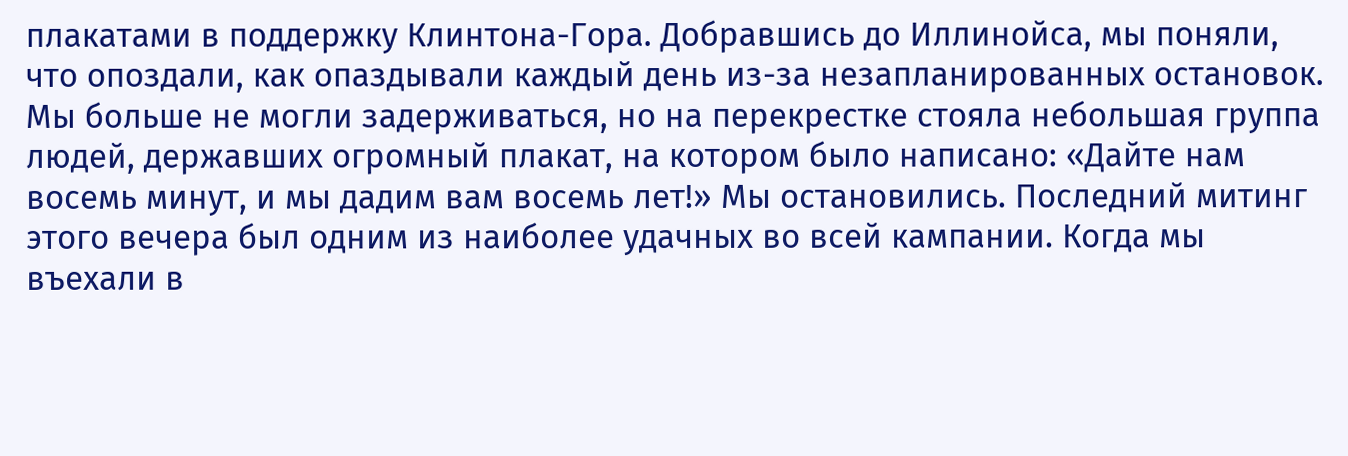плакатами в поддержку Клинтона-Гора. Добравшись до Иллинойса, мы поняли, что опоздали, как опаздывали каждый день из-за незапланированных остановок. Мы больше не могли задерживаться, но на перекрестке стояла небольшая группа людей, державших огромный плакат, на котором было написано: «Дайте нам восемь минут, и мы дадим вам восемь лет!» Мы остановились. Последний митинг этого вечера был одним из наиболее удачных во всей кампании. Когда мы въехали в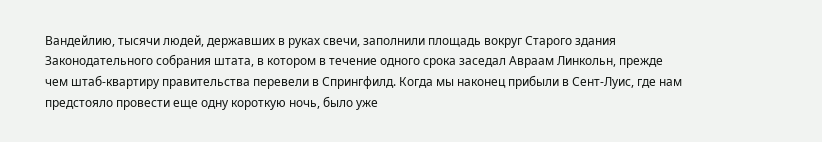Вандейлию, тысячи людей, державших в руках свечи, заполнили площадь вокруг Старого здания Законодательного собрания штата, в котором в течение одного срока заседал Авраам Линкольн, прежде чем штаб-квартиру правительства перевели в Спрингфилд. Когда мы наконец прибыли в Сент-Луис, где нам предстояло провести еще одну короткую ночь, было уже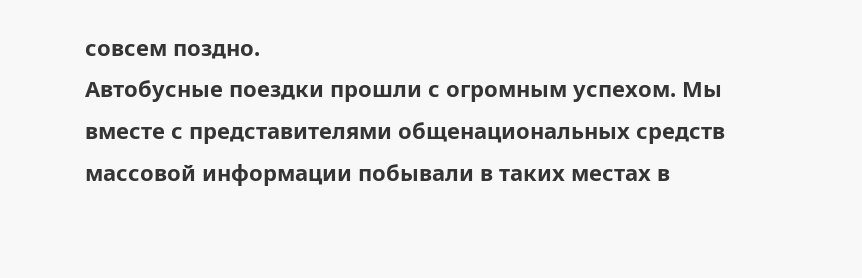совсем поздно.
Автобусные поездки прошли с огромным успехом. Мы вместе с представителями общенациональных средств массовой информации побывали в таких местах в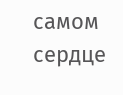самом сердце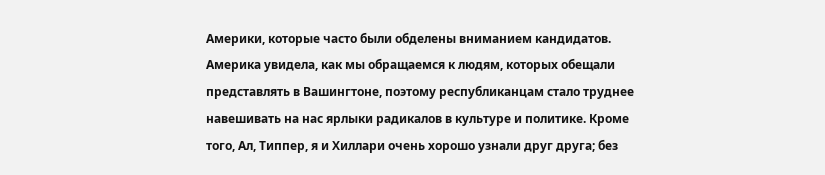Америки, которые часто были обделены вниманием кандидатов. Америка увидела, как мы обращаемся к людям, которых обещали представлять в Вашингтоне, поэтому республиканцам стало труднее навешивать на нас ярлыки радикалов в культуре и политике. Кроме того, Ал, Типпер, я и Хиллари очень хорошо узнали друг друга; без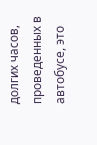долгих часов, проведенных в автобусе, это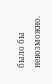было бы невозможно.